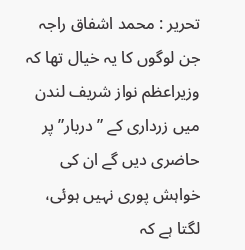تحریر : محمد اشفاق راجہ جن لوگوں کا یہ خیال تھا کہ وزیراعظم نواز شریف لندن میں زرداری کے ”دربار” پر حاضری دیں گے ان کی خواہش پوری نہیں ہوئی، لگتا ہے کہ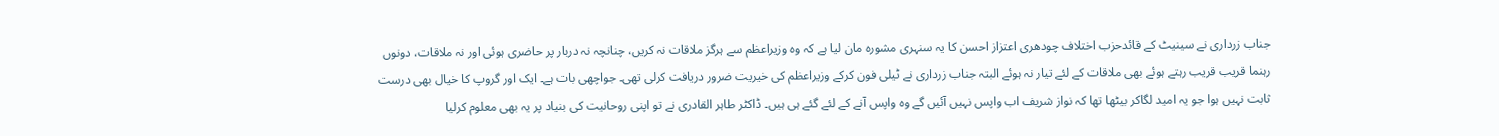جناب زرداری نے سینیٹ کے قائدحزب اختلاف چودھری اعتزاز احسن کا یہ سنہری مشورہ مان لیا ہے کہ وہ وزیراعظم سے ہرگز ملاقات نہ کریں، چنانچہ نہ دربار پر حاضری ہوئی اور نہ ملاقات، دونوں رہنما قریب قریب رہتے ہوئے بھی ملاقات کے لئے تیار نہ ہوئے البتہ جناب زرداری نے ٹیلی فون کرکے وزیراعظم کی خیریت ضرور دریافت کرلی تھی۔ جواچھی بات ہے۔ ایک اور گروپ کا خیال بھی درست ثابت نہیں ہوا جو یہ امید لگاکر بیٹھا تھا کہ نواز شریف اب واپس نہیں آئیں گے وہ واپس آنے کے لئے گئے ہی ہیں۔ ڈاکٹر طاہر القادری نے تو اپنی روحانیت کی بنیاد پر یہ بھی معلوم کرلیا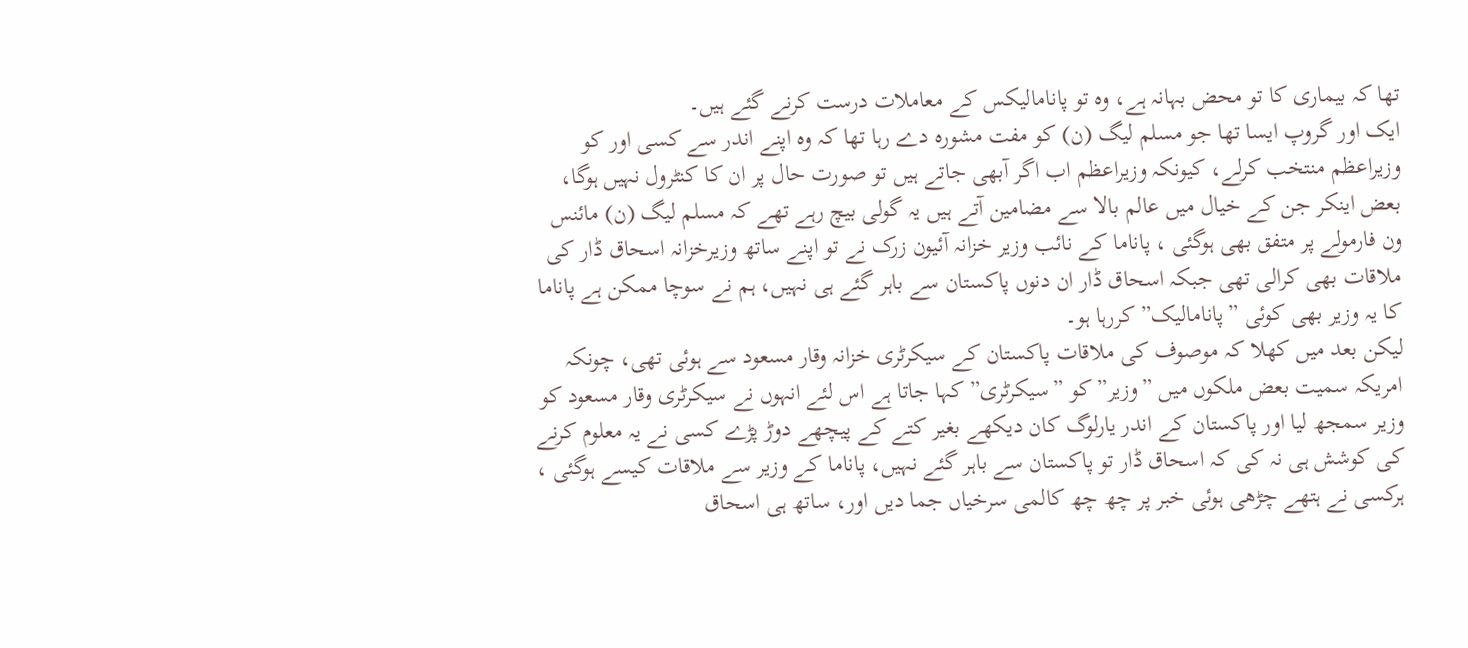تھا کہ بیماری کا تو محض بہانہ ہے، وہ تو پانامالیکس کے معاملات درست کرنے گئے ہیں۔
ایک اور گروپ ایسا تھا جو مسلم لیگ (ن) کو مفت مشورہ دے رہا تھا کہ وہ اپنے اندر سے کسی اور کو وزیراعظم منتخب کرلے، کیونکہ وزیراعظم اب اگر آبھی جاتے ہیں تو صورت حال پر ان کا کنٹرول نہیں ہوگا، بعض اینکر جن کے خیال میں عالم بالا سے مضامین آتے ہیں یہ گولی بیچ رہے تھے کہ مسلم لیگ (ن) مائنس ون فارمولے پر متفق بھی ہوگئی ، پاناما کے نائب وزیر خزانہ آئیون زرک نے تو اپنے ساتھ وزیرخزانہ اسحاق ڈار کی ملاقات بھی کرالی تھی جبکہ اسحاق ڈار ان دنوں پاکستان سے باہر گئے ہی نہیں، ہم نے سوچا ممکن ہے پاناما کا یہ وزیر بھی کوئی ”پانامالیک” کررہا ہو۔
لیکن بعد میں کھلا کہ موصوف کی ملاقات پاکستان کے سیکرٹری خزانہ وقار مسعود سے ہوئی تھی، چونکہ امریکہ سمیت بعض ملکوں میں ”وزیر” کو ”سیکرٹری” کہا جاتا ہے اس لئے انہوں نے سیکرٹری وقار مسعود کو وزیر سمجھ لیا اور پاکستان کے اندر یارلوگ کان دیکھے بغیر کتے کے پیچھے دوڑ پڑے کسی نے یہ معلوم کرنے کی کوشش ہی نہ کی کہ اسحاق ڈار تو پاکستان سے باہر گئے نہیں، پاناما کے وزیر سے ملاقات کیسے ہوگئی ، ہرکسی نے ہتھے چڑھی ہوئی خبر پر چھ چھ کالمی سرخیاں جما دیں اور، ساتھ ہی اسحاق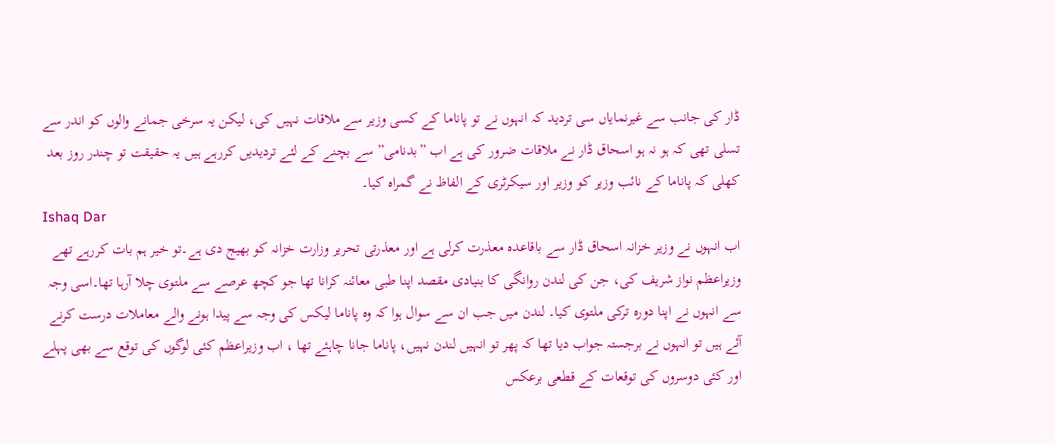ڈار کی جانب سے غیرنمایاں سی تردید کہ انہوں نے تو پاناما کے کسی وزیر سے ملاقات نہیں کی، لیکن یہ سرخی جمانے والوں کو اندر سے تسلی تھی کہ ہو نہ ہو اسحاق ڈار نے ملاقات ضرور کی ہے اب ”بدنامی” سے بچنے کے لئے تردیدیں کررہے ہیں یہ حقیقت تو چندر روز بعد کھلی کہ پاناما کے نائب وزیر کو وزیر اور سیکرٹری کے الفاظ نے گمراہ کیا۔
Ishaq Dar
اب انہوں نے وزیر خزانہ اسحاق ڈار سے باقاعدہ معذرت کرلی ہے اور معذرتی تحریر وزارت خزانہ کو بھیج دی ہے۔تو خیر ہم بات کررہے تھے وزیراعظم نواز شریف کی، جن کی لندن روانگی کا بنیادی مقصد اپنا طبی معائنہ کرانا تھا جو کچھ عرصے سے ملتوی چلا آرہا تھا۔اسی وجہ سے انہوں نے اپنا دورہ ترکی ملتوی کیا۔ لندن میں جب ان سے سوال ہوا کہ وہ پاناما لیکس کی وجہ سے پیدا ہونے والے معاملات درست کرنے آئے ہیں تو انہوں نے برجستہ جواب دیا تھا کہ پھر تو انہیں لندن نہیں، پاناما جانا چاہئے تھا ، اب وزیراعظم کئی لوگوں کی توقع سے بھی پہلے اور کئی دوسروں کی توقعات کے قطعی برعکس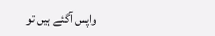واپس آگئے ہیں تو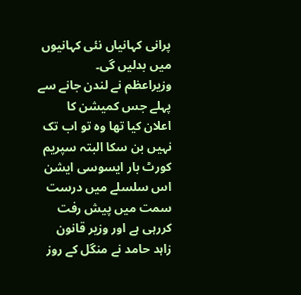پرانی کہانیاں نئی کہانیوں میں بدلیں گی۔
وزیراعظم نے لندن جانے سے پہلے جس کمیشن کا اعلان کیا تھا وہ تو اب تک نہیں بن سکا البتہ سپریم کورٹ بار ایسوسی ایشن اس سلسلے میں درست سمت میں پیش رفت کررہی ہے اور وزیر قانون زاہد حامد نے منگل کے روز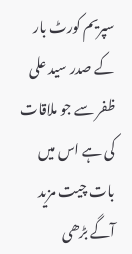سپریم کورٹ بار کے صدر سید علی ظفر سے جو ملاقات کی ہے اس میں بات چیت مزید آگے بڑھی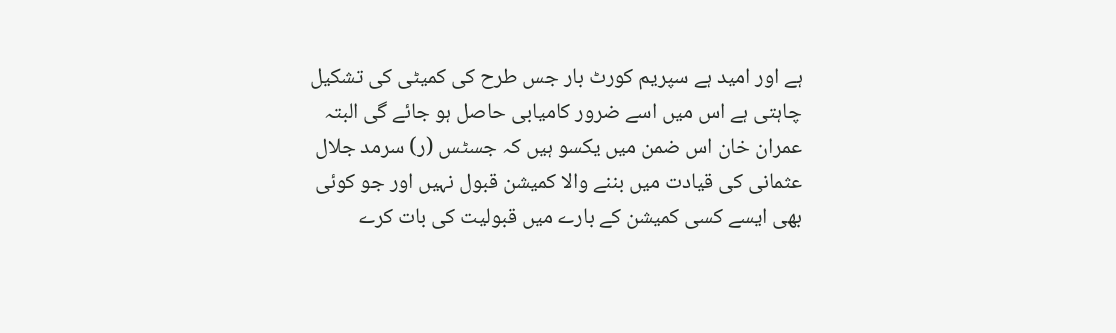ہے اور امید ہے سپریم کورٹ بار جس طرح کی کمیٹی کی تشکیل چاہتی ہے اس میں اسے ضرور کامیابی حاصل ہو جائے گی البتہ عمران خان اس ضمن میں یکسو ہیں کہ جسٹس (ر) سرمد جلال عثمانی کی قیادت میں بننے والا کمیشن قبول نہیں اور جو کوئی بھی ایسے کسی کمیشن کے بارے میں قبولیت کی بات کرے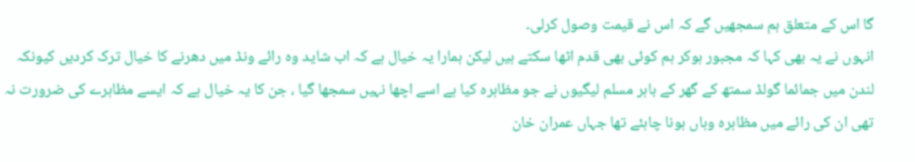گا اس کے متعلق ہم سمجھیں گے کہ اس نے قیمت وصول کرلی۔
انہوں نے یہ بھی کہا کہ مجبور ہوکر ہم کوئی بھی قدم اٹھا سکتے ہیں لیکن ہمارا یہ خیال ہے کہ اب شاید وہ رائے ونڈ میں دھرنے کا خیال ترک کردیں کیونکہ لندن میں جمائما گولڈ سمتھ کے گھر کے باہر مسلم لیگیوں نے جو مظاہرہ کیا ہے اسے اچھا نہیں سمجھا گیا ، جن کا یہ خیال ہے کہ ایسے مظاہرے کی ضرورت نہ تھی ان کی رائے میں مظاہرہ وہاں ہونا چاہئے تھا جہاں عمران خان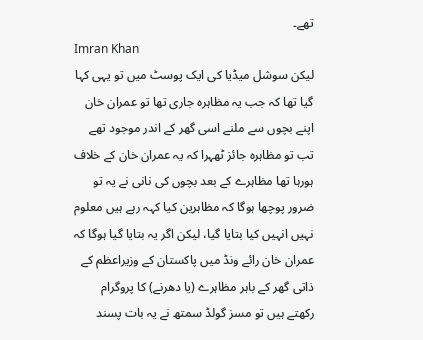تھے۔
Imran Khan
لیکن سوشل میڈیا کی ایک پوسٹ میں تو یہی کہا گیا تھا کہ جب یہ مظاہرہ جاری تھا تو عمران خان اپنے بچوں سے ملنے اسی گھر کے اندر موجود تھے تب تو مظاہرہ جائز ٹھہرا کہ یہ عمران خان کے خلاف ہورہا تھا مظاہرے کے بعد بچوں کی نانی نے یہ تو ضرور پوچھا ہوگا کہ مظاہرین کیا کہہ رہے ہیں معلوم نہیں انہیں کیا بتایا گیا، لیکن اگر یہ بتایا گیا ہوگا کہ عمران خان رائے ونڈ میں پاکستان کے وزیراعظم کے ذاتی گھر کے باہر مظاہرے (یا دھرنے) کا پروگرام رکھتے ہیں تو مسز گولڈ سمتھ نے یہ بات پسند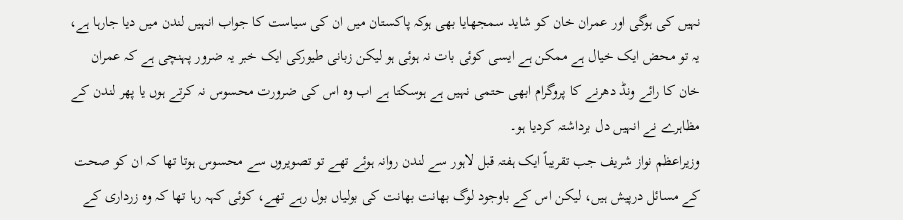نہیں کی ہوگی اور عمران خان کو شاید سمجھایا بھی ہوکہ پاکستان میں ان کی سیاست کا جواب انہیں لندن میں دیا جارہا ہے، یہ تو محض ایک خیال ہے ممکن ہے ایسی کوئی بات نہ ہوئی ہو لیکن زبانی طیورکی ایک خبر یہ ضرور پہنچی ہے کہ عمران خان کا رائے ونڈ دھرنے کا پروگرام ابھی حتمی نہیں ہے ہوسکتا ہے اب وہ اس کی ضرورت محسوس نہ کرتے ہوں یا پھر لندن کے مظاہرے نے انہیں دل برداشتہ کردیا ہو۔
وزیراعظم نواز شریف جب تقریباً ایک ہفتہ قبل لاہور سے لندن روانہ ہوئے تھے تو تصویروں سے محسوس ہوتا تھا کہ ان کو صحت کے مسائل درپیش ہیں، لیکن اس کے باوجود لوگ بھانت بھانت کی بولیاں بول رہے تھے، کوئی کہہ رہا تھا کہ وہ زرداری کے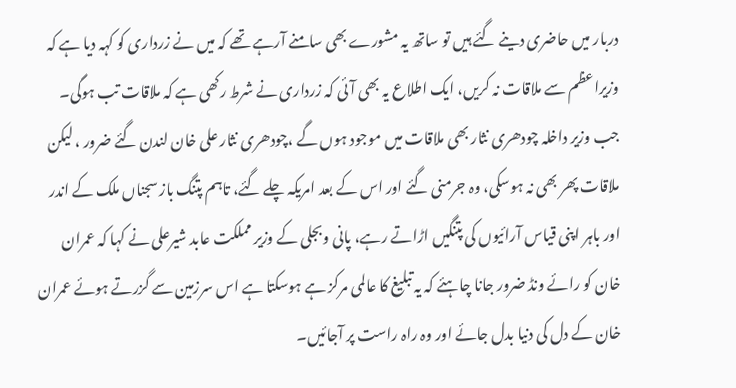دربار میں حاضری دینے گئے ہیں تو ساتھ یہ مشورے بھی سامنے آرہے تھے کہ میں نے زرداری کو کہہ دیا ہے کہ وزیراعظم سے ملاقات نہ کریں، ایک اطلاع یہ بھی آئی کہ زرداری نے شرط رکھی ہے کہ ملاقات تب ہوگی۔
جب وزیر داخلہ چودھری نثار بھی ملاقات میں موجود ہوں گے ،چودھری نثار علی خان لندن گئے ضرور ، لیکن ملاقات پھر بھی نہ ہوسکی، وہ جرمنی گئے اور اس کے بعد امریکہ چلے گئے، تاہم پتنگ باز سجناں ملک کے اندر اور باہر اپنی قیاس آرائیوں کی پتنگیں اڑاتے رہے، پانی وبجلی کے وزیر مملکت عابد شیرعلی نے کہا کہ عمران خان کو رائے ونڈ ضرور جانا چاہئے کہ یہ تبلیغ کا عالمی مرکز ہے ہوسکتا ہے اس سرزمین سے گزرتے ہوئے عمران خان کے دل کی دنیا بدل جائے اور وہ راہ راست پر آجائیں۔